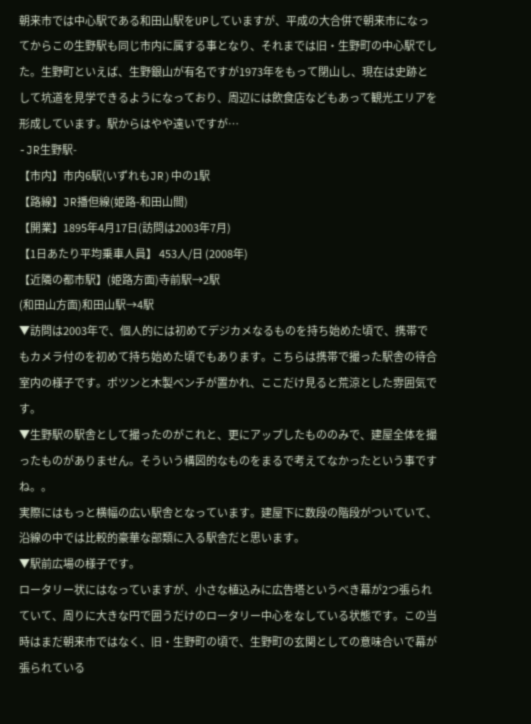朝来市では中心駅である和田山駅をUPしていますが、平成の大合併で朝来市になってからこの生野駅も同じ市内に属する事となり、それまでは旧・生野町の中心駅でした。生野町といえば、生野銀山が有名ですが1973年をもって閉山し、現在は史跡として坑道を見学できるようになっており、周辺には飲食店などもあって観光エリアを形成しています。駅からはやや遠いですが…
-JR生野駅-
【市内】市内6駅(いずれもJR)中の1駅
【路線】JR播但線(姫路-和田山間)
【開業】1895年4月17日(訪問は2003年7月)
【1日あたり平均乗車人員】 453人/日 (2008年)
【近隣の都市駅】(姫路方面)寺前駅→2駅
(和田山方面)和田山駅→4駅
▼訪問は2003年で、個人的には初めてデジカメなるものを持ち始めた頃で、携帯でもカメラ付のを初めて持ち始めた頃でもあります。こちらは携帯で撮った駅舎の待合室内の様子です。ポツンと木製ベンチが置かれ、ここだけ見ると荒涼とした雰囲気です。
▼生野駅の駅舎として撮ったのがこれと、更にアップしたもののみで、建屋全体を撮ったものがありません。そういう構図的なものをまるで考えてなかったという事ですね。。
実際にはもっと横幅の広い駅舎となっています。建屋下に数段の階段がついていて、沿線の中では比較的豪華な部類に入る駅舎だと思います。
▼駅前広場の様子です。
ロータリー状にはなっていますが、小さな植込みに広告塔というべき幕が2つ張られていて、周りに大きな円で囲うだけのロータリー中心をなしている状態です。この当時はまだ朝来市ではなく、旧・生野町の頃で、生野町の玄関としての意味合いで幕が張られている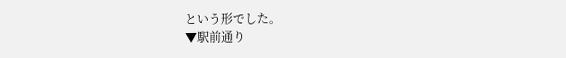という形でした。
▼駅前通り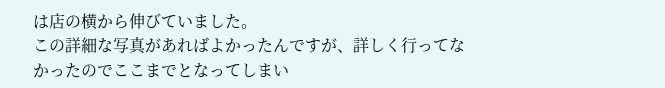は店の横から伸びていました。
この詳細な写真があればよかったんですが、詳しく行ってなかったのでここまでとなってしまい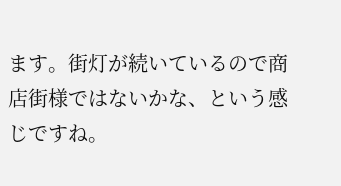ます。街灯が続いているので商店街様ではないかな、という感じですね。